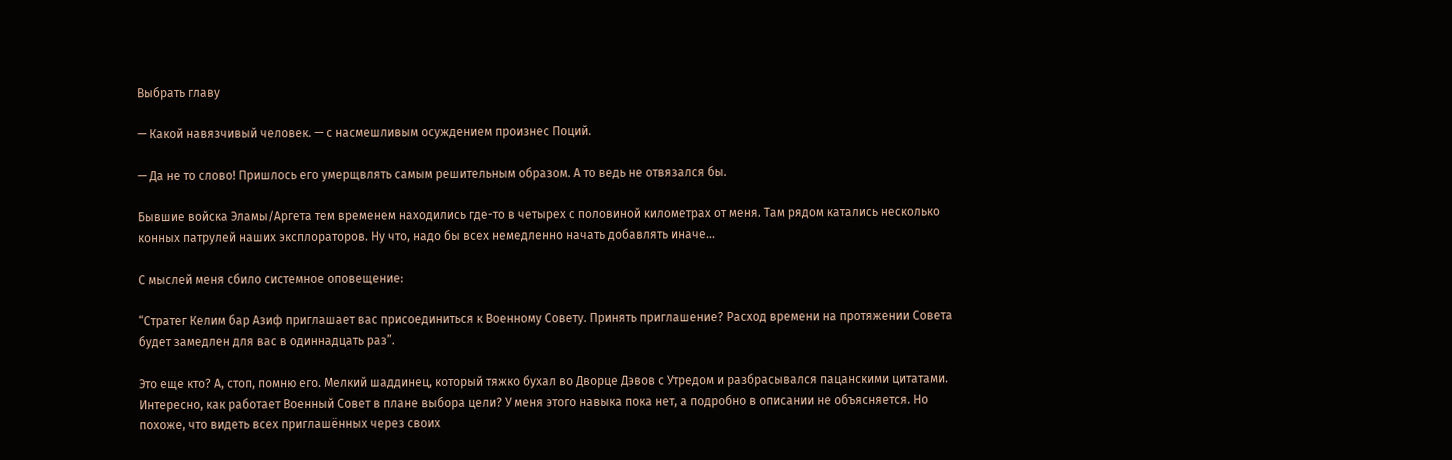Выбрать главу

— Какой навязчивый человек. — с насмешливым осуждением произнес Поций.

— Да не то слово! Пришлось его умерщвлять самым решительным образом. А то ведь не отвязался бы.

Бывшие войска Эламы/Аргета тем временем находились где-то в четырех с половиной километрах от меня. Там рядом катались несколько конных патрулей наших эксплораторов. Ну что, надо бы всех немедленно начать добавлять иначе…

С мыслей меня сбило системное оповещение:

“Стратег Келим бар Азиф приглашает вас присоединиться к Военному Совету. Принять приглашение? Расход времени на протяжении Совета будет замедлен для вас в одиннадцать раз”.

Это еще кто? А, стоп, помню его. Мелкий шаддинец, который тяжко бухал во Дворце Дэвов с Утредом и разбрасывался пацанскими цитатами. Интересно, как работает Военный Совет в плане выбора цели? У меня этого навыка пока нет, а подробно в описании не объясняется. Но похоже, что видеть всех приглашённых через своих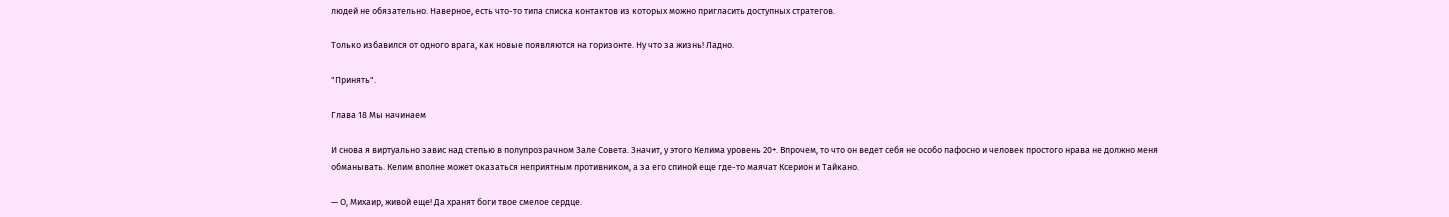людей не обязательно. Наверное, есть что-то типа списка контактов из которых можно пригласить доступных стратегов.

Только избавился от одного врага, как новые появляются на горизонте. Ну что за жизнь! Ладно.

"Принять".

Глава 18 Мы начинаем

И снова я виртуально завис над степью в полупрозрачном Зале Совета. Значит, у этого Келима уровень 20+. Впрочем, то что он ведет себя не особо пафосно и человек простого нрава не должно меня обманывать. Келим вполне может оказаться неприятным противником, а за его спиной еще где-то маячат Ксерион и Тайкано.

— О, Михаир, живой еще! Да хранят боги твое смелое сердце.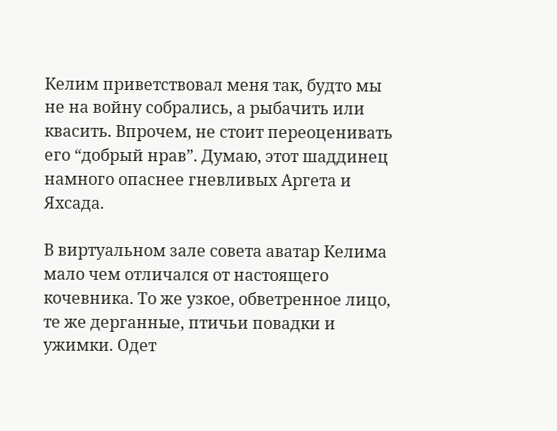Келим приветствовал меня так, будто мы не на войну собрались, а рыбачить или квасить. Впрочем, не стоит переоценивать его “добрый нрав”. Думаю, этот шаддинец намного опаснее гневливых Аргета и Яхсада.

В виртуальном зале совета аватар Келима мало чем отличался от настоящего кочевника. То же узкое, обветренное лицо, те же дерганные, птичьи повадки и ужимки. Одет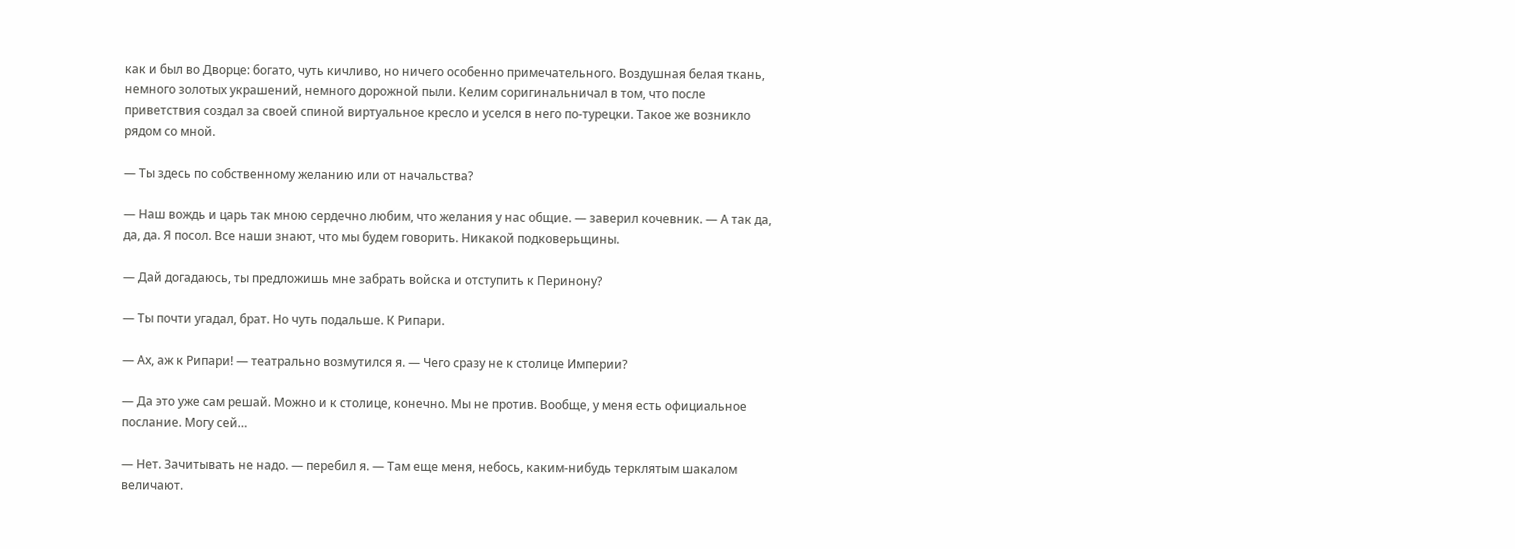как и был во Дворце: богато, чуть кичливо, но ничего особенно примечательного. Воздушная белая ткань, немного золотых украшений, немного дорожной пыли. Келим соригинальничал в том, что после приветствия создал за своей спиной виртуальное кресло и уселся в него по-турецки. Такое же возникло рядом со мной.

— Ты здесь по собственному желанию или от начальства?

— Наш вождь и царь так мною сердечно любим, что желания у нас общие. — заверил кочевник. — А так да, да, да. Я посол. Все наши знают, что мы будем говорить. Никакой подковерьщины.

— Дай догадаюсь, ты предложишь мне забрать войска и отступить к Перинону?

— Ты почти угадал, брат. Но чуть подальше. К Рипари.

— Ах, аж к Рипари! — театрально возмутился я. — Чего сразу не к столице Империи?

— Да это уже сам решай. Можно и к столице, конечно. Мы не против. Вообще, у меня есть официальное послание. Могу сей…

— Нет. Зачитывать не надо. — перебил я. — Там еще меня, небось, каким-нибудь терклятым шакалом величают.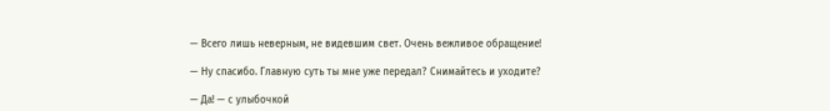— Всего лишь неверным, не видевшим свет. Очень вежливое обращение!

— Ну спасибо. Главную суть ты мне уже передал? Снимайтесь и уходите?

— Да! — с улыбочкой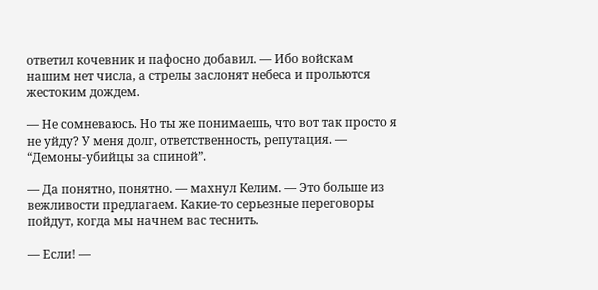ответил кочевник и пафосно добавил. — Ибо войскам нашим нет числа, а стрелы заслонят небеса и прольются жестоким дождем.

— Не сомневаюсь. Но ты же понимаешь, что вот так просто я не уйду? У меня долг, ответственность, репутация. — “Демоны-убийцы за спиной”.

— Да понятно, понятно. — махнул Келим. — Это больше из вежливости предлагаем. Какие-то серьезные переговоры пойдут, когда мы начнем вас теснить.

— Если! —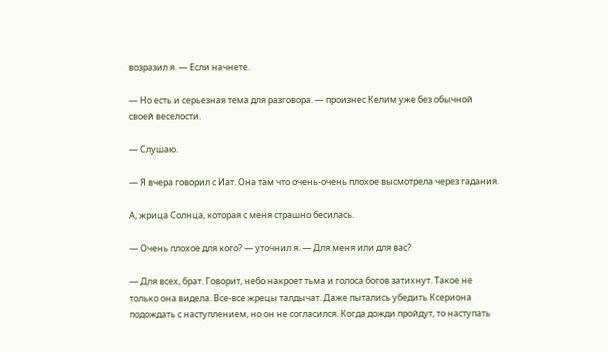возразил я. — Если начнете.

— Но есть и серьезная тема для разговора. — произнес Келим уже без обычной своей веселости.

— Слушаю.

— Я вчера говорил с Иат. Она там что очень-очень плохое высмотрела через гадания.

А, жрица Солнца, которая с меня страшно бесилась.

— Очень плохое для кого? — уточнил я. — Для меня или для вас?

— Для всех, брат. Говорит, небо накроет тьма и голоса богов затихнут. Такое не только она видела. Все-все жрецы талдычат. Даже пытались убедить Ксериона подождать с наступлением, но он не согласился. Когда дожди пройдут, то наступать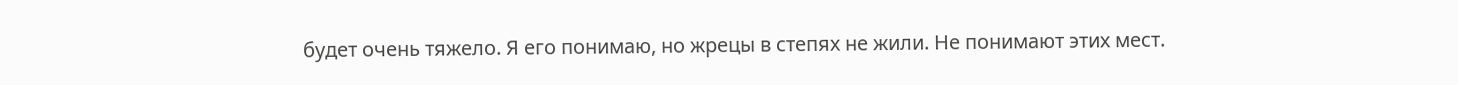будет очень тяжело. Я его понимаю, но жрецы в степях не жили. Не понимают этих мест.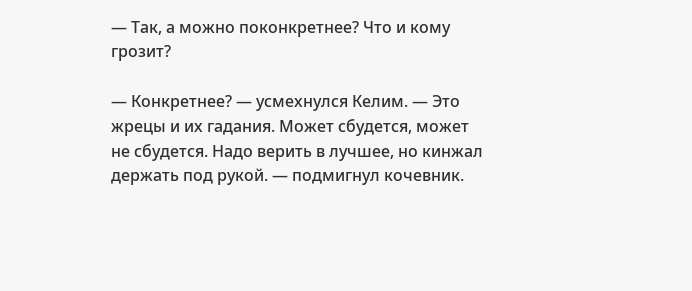— Так, а можно поконкретнее? Что и кому грозит?

— Конкретнее? — усмехнулся Келим. — Это жрецы и их гадания. Может сбудется, может не сбудется. Надо верить в лучшее, но кинжал держать под рукой. — подмигнул кочевник.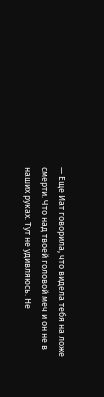— Еще Иат говорила, что видела тебя на ложе смерти. Что над твоей головой меч и он не в наших руках. Тут не удивляюсь. Не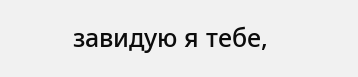завидую я тебе,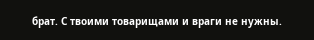брат. С твоими товарищами и враги не нужны.